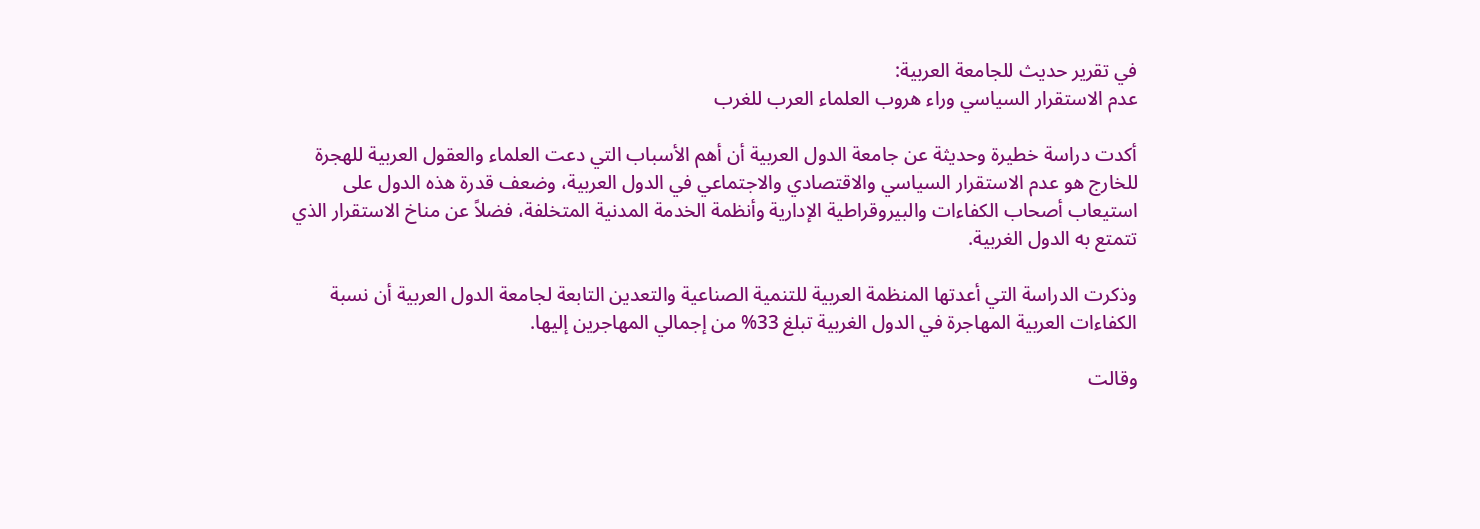في تقرير حديث للجامعة العربية:
عدم الاستقرار السياسي وراء هروب العلماء العرب للغرب

أكدت دراسة خطيرة وحديثة عن جامعة الدول العربية أن أهم الأسباب التي دعت العلماء والعقول العربية للهجرة للخارج هو عدم الاستقرار السياسي والاقتصادي والاجتماعي في الدول العربية، وضعف قدرة هذه الدول على استيعاب أصحاب الكفاءات والبيروقراطية الإدارية وأنظمة الخدمة المدنية المتخلفة، فضلاً عن مناخ الاستقرار الذي تتمتع به الدول الغربية.

وذكرت الدراسة التي أعدتها المنظمة العربية للتنمية الصناعية والتعدين التابعة لجامعة الدول العربية أن نسبة الكفاءات العربية المهاجرة في الدول الغربية تبلغ 33% من إجمالي المهاجرين إليها.

وقالت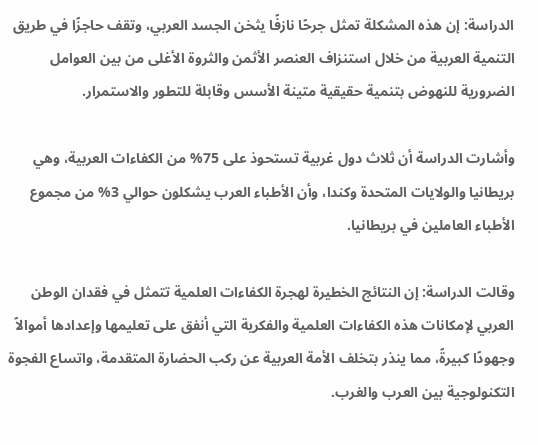الدراسة: إن هذه المشكلة تمثل جرحًا نازفًا يثخن الجسد العربي، وتقف حاجزًا في طريق التنمية العربية من خلال استنزاف العنصر الأثمن والثروة الأغلى من بين العوامل الضرورية للنهوض بتنمية حقيقية متينة الأسس وقابلة للتطور والاستمرار.

وأشارت الدراسة أن ثلاث دول غربية تستحوذ على 75% من الكفاءات العربية، وهي بريطانيا والولايات المتحدة وكندا، وأن الأطباء العرب يشكلون حوالي 3% من مجموع الأطباء العاملين في بريطانيا.

وقالت الدراسة: إن النتائج الخطيرة لهجرة الكفاءات العلمية تتمثل في فقدان الوطن العربي لإمكانات هذه الكفاءات العلمية والفكرية التي أنفق على تعليمها وإعدادها أموالاً وجهودًا كبيرةً، مما ينذر بتخلف الأمة العربية عن ركب الحضارة المتقدمة، واتساع الفجوة التكنولوجية بين العرب والغرب.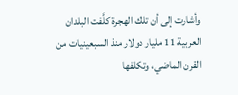وأشارت إلى أن تلك الهجرة كلَّفت البلدان العربية 11 مليار دولار منذ السبعينيات من القرن الماضي، وتكلفها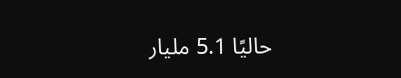حاليًا 5.1 مليار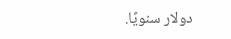دولار سنويًا.